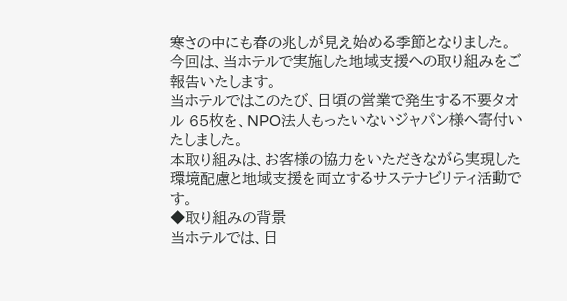寒さの中にも春の兆しが見え始める季節となりました。
今回は、当ホテルで実施した地域支援への取り組みをご報告いたします。
当ホテルではこのたび、日頃の営業で発生する不要タオル 65枚を、NPO法人もったいないジャパン様へ寄付いたしました。
本取り組みは、お客様の協力をいただきながら実現した環境配慮と地域支援を両立するサステナビリティ活動です。
◆取り組みの背景
当ホテルでは、日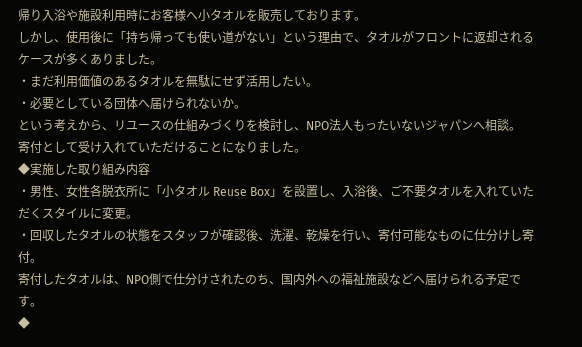帰り入浴や施設利用時にお客様へ小タオルを販売しております。
しかし、使用後に「持ち帰っても使い道がない」という理由で、タオルがフロントに返却されるケースが多くありました。
・まだ利用価値のあるタオルを無駄にせず活用したい。
・必要としている団体へ届けられないか。
という考えから、リユースの仕組みづくりを検討し、NPO法人もったいないジャパンへ相談。
寄付として受け入れていただけることになりました。
◆実施した取り組み内容
・男性、女性各脱衣所に「小タオル Reuse Box」を設置し、入浴後、ご不要タオルを入れていただくスタイルに変更。
・回収したタオルの状態をスタッフが確認後、洗濯、乾燥を行い、寄付可能なものに仕分けし寄付。
寄付したタオルは、NPO側で仕分けされたのち、国内外への福祉施設などへ届けられる予定です。
◆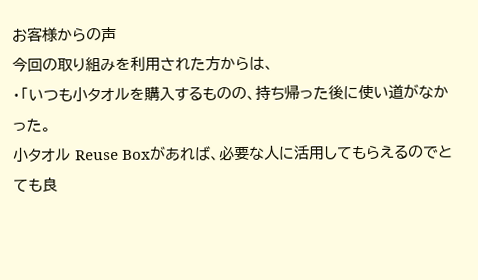お客様からの声
今回の取り組みを利用された方からは、
・「いつも小タオルを購入するものの、持ち帰った後に使い道がなかった。
小タオル Reuse Boxがあれば、必要な人に活用してもらえるのでとても良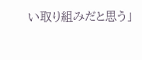い取り組みだと思う」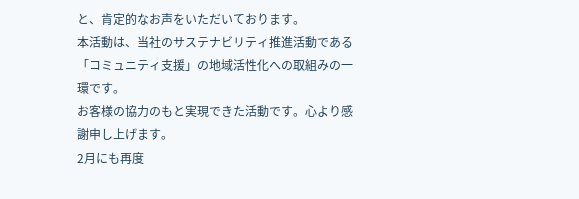と、肯定的なお声をいただいております。
本活動は、当社のサステナビリティ推進活動である「コミュニティ支援」の地域活性化への取組みの一環です。
お客様の協力のもと実現できた活動です。心より感謝申し上げます。
2月にも再度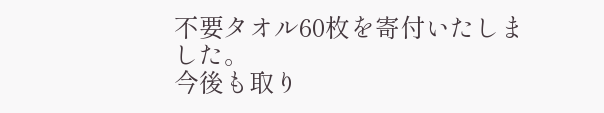不要タオル60枚を寄付いたしました。
今後も取り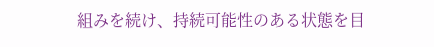組みを続け、持続可能性のある状態を目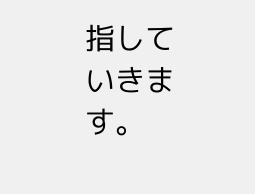指していきます。